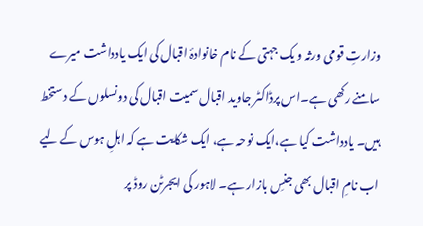وزارتِ قومی ورثہ و یک جہتی کے نام خانوادۂ اقبال کی ایک یادداشت میرے سامنے رکھی ہے۔اس پرڈاکٹر جاوید اقبال سمیت اقبال کی دونسلوں کے دستخط ہیں۔ یادداشت کیا ہے،ایک نوحہ ہے، ایک شکایت ہے کہ اہلِ ہوس کے لیے اب نامِ اقبال بھی جنسِ بازار ہے۔ لاہور کی ایجرٹن روڈ پر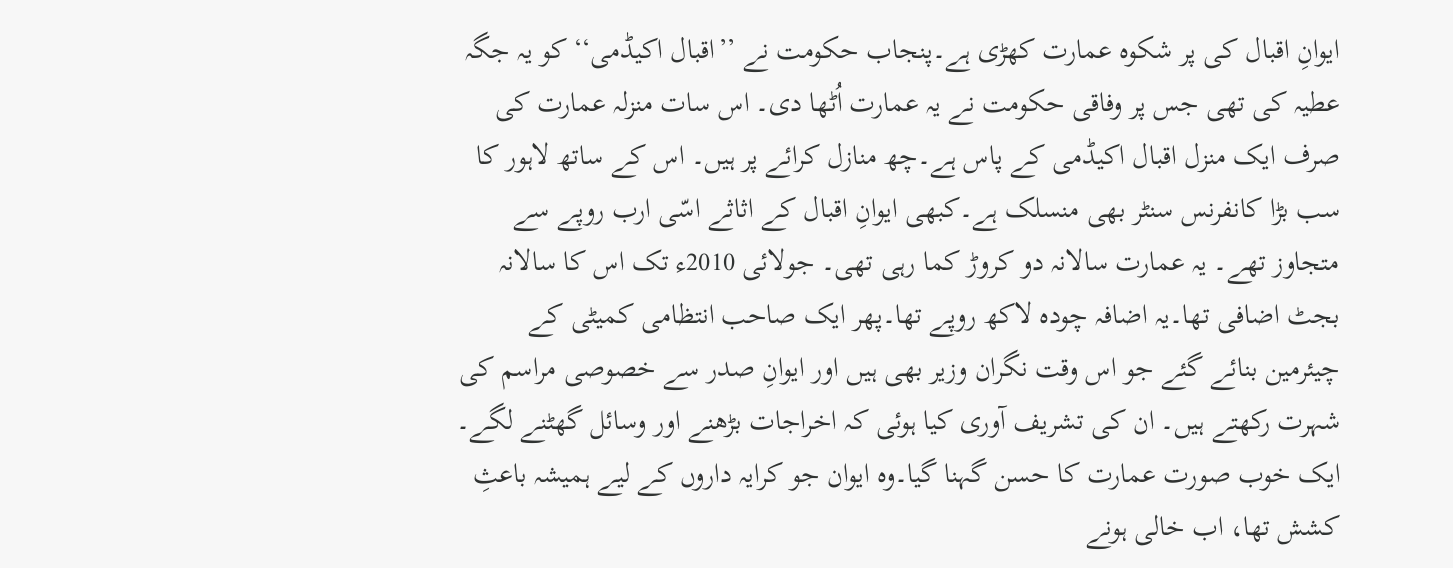ایوانِ اقبال کی پر شکوہ عمارت کھڑی ہے۔پنجاب حکومت نے ’’اقبال اکیڈمی‘‘ کو یہ جگہ عطیہ کی تھی جس پر وفاقی حکومت نے یہ عمارت اُٹھا دی۔ اس سات منزلہ عمارت کی صرف ایک منزل اقبال اکیڈمی کے پاس ہے۔چھ منازل کرائے پر ہیں۔ اس کے ساتھ لاہور کا سب بڑا کانفرنس سنٹر بھی منسلک ہے۔کبھی ایوانِ اقبال کے اثاثے اسّی ارب روپے سے متجاوز تھے۔ یہ عمارت سالانہ دو کروڑ کما رہی تھی۔ جولائی 2010ء تک اس کا سالانہ بجٹ اضافی تھا۔یہ اضافہ چودہ لاکھ روپے تھا۔پھر ایک صاحب انتظامی کمیٹی کے چیئرمین بنائے گئے جو اس وقت نگران وزیر بھی ہیں اور ایوانِ صدر سے خصوصی مراسم کی شہرت رکھتے ہیں۔ ان کی تشریف آوری کیا ہوئی کہ اخراجات بڑھنے اور وسائل گھٹنے لگے۔ ایک خوب صورت عمارت کا حسن گہنا گیا۔وہ ایوان جو کرایہ داروں کے لیے ہمیشہ باعثِ کشش تھا، اب خالی ہونے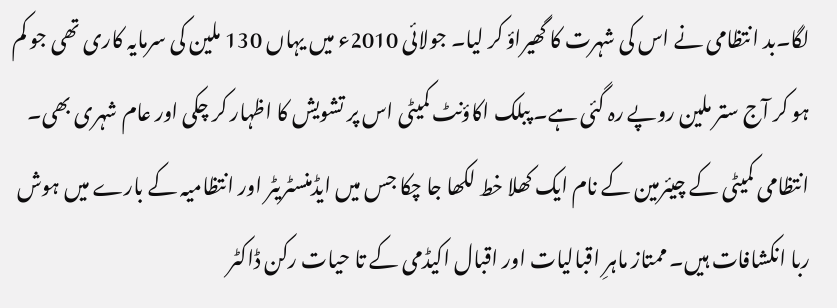لگا۔بد انتظامی نے اس کی شہرت کا گھیراؤ کر لیا۔ جولائی 2010ء میں یہاں 130 ملین کی سرمایہ کاری تھی جو کم ہو کر آج ستر ملین روپے رہ گئی ہے۔ پبلک اکاؤنٹ کمیٹی اس پر تشویش کا اظہار کر چکی اور عام شہری بھی۔ انتظامی کمیٹی کے چیئرمین کے نام ایک کھلا خط لکھا جا چکا جس میں ایڈمنسٹریٹر اور انتظامیہ کے بارے میں ہوش ربا انکشافات ہیں۔ ممتاز ماہرِ اقبالیات اور اقبال اکیڈمی کے تا حیات رکن ڈاکٹر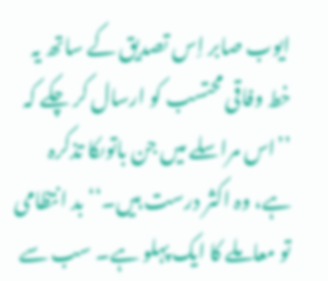ایوب صابر اِس تصدیق کے ساتھ یہ خط وفاقی محتسب کو ارسال کر چکے کہ ’’اس مراسلے میں جن باتوںکا تذکرہ ہے، وہ اکثر درست ہیں۔‘‘ بد انتظامی تو معاملے کا ایک پہلو ہے۔ سب سے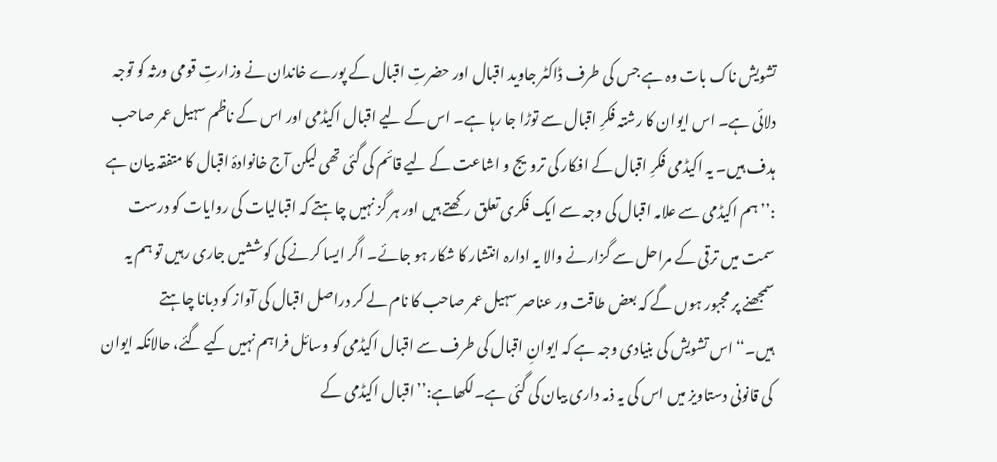تشویش ناک بات وہ ہے جس کی طرف ڈاکٹر جاوید اقبال اور حضرتِ اقبال کے پورے خاندان نے وزارتِ قومی ورثہ کو توجہ دلائی ہے۔ اس ایوان کا رشتہ فکرِ اقبال سے توڑا جا رہا ہے۔ اس کے لیے اقبال اکیڈمی اور اس کے ناظم سہیل عمر صاحب ہدف ہیں۔ یہ اکیڈمی فکرِ اقبال کے افکار کی ترویج و اشاعت کے لیے قائم کی گئی تھی لیکن آج خانوادۂ اقبال کا متفقہ بیان ہے :’’ ہم اکیڈمی سے علامہ اقبال کی وجہ سے ایک فکری تعلق رکھتے ہیں اور ہر گز نہیں چاہتے کہ اقبالیات کی روایات کو درست سمت میں ترقی کے مراحل سے گزارنے والا یہ ادارہ انتشار کا شکار ہو جائے۔ اگر ایسا کرنے کی کوششیں جاری رہیں تو ہم یہ سمجھنے پر مجبور ہوں گے کہ بعض طاقت ور عناصر سہیل عمر صاحب کا نام لے کر دراصل اقبال کی آواز کو دبانا چاہتے ہیں۔‘‘اس تشویش کی بنیادی وجہ ہے کہ ایوانِ اقبال کی طرف سے اقبال اکیڈمی کو وسائل فراہم نہیں کیے گئے، حالانکہ ایوان کی قانونی دستاویز میں اس کی یہ ذمہ داری بیان کی گئی ہے۔لکھاہے:’’اقبال اکیڈمی کے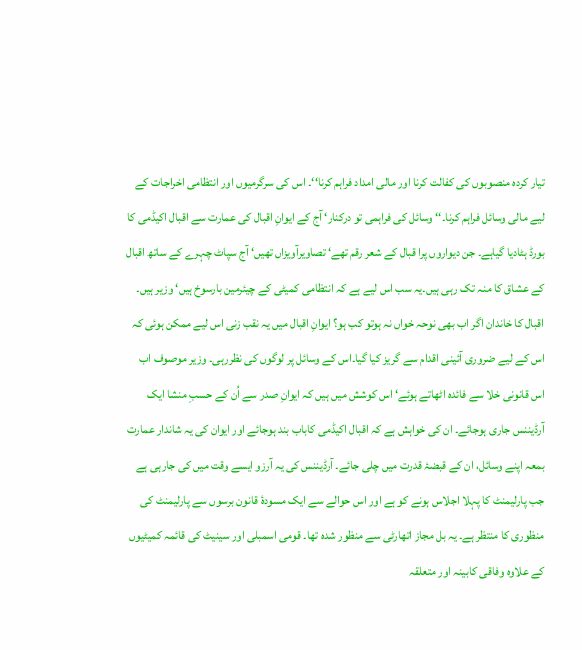تیار کردہ منصوبوں کی کفالت کرنا اور مالی امداد فراہم کرنا‘‘۔ اس کی سرگرمیوں اور انتظامی اخراجات کے لیے مالی وسائل فراہم کرنا۔‘‘ وسائل کی فراہمی تو درکنار‘ آج کے ایوانِ اقبال کی عمارت سے اقبال اکیڈمی کا بورڈ ہٹادیا گیاہے۔ جن دیواروں پرا قبال کے شعر رقم تھے‘ تصاویرآویزاں تھیں‘ آج سپاٹ چہرے کے ساتھ اقبال کے عشاق کا منہ تک رہی ہیں۔یہ سب اس لیے ہے کہ انتظامی کمیٹی کے چیئرمین بارسوخ ہیں‘ وزیر ہیں۔ اقبال کا خاندان اگر اب بھی نوحہ خواں نہ ہوتو کب ہو؟ ایوانِ اقبال میں یہ نقب زنی اس لیے ممکن ہوئی کہ اس کے لیے ضروری آئینی اقدام سے گریز کیا گیا۔اس کے وسائل پر لوگوں کی نظررہی۔ وزیر موصوف اب اس قانونی خلا سے فائدہ اٹھاتے ہوئے‘ اس کوشش میں ہیں کہ ایوانِ صدر سے اُن کے حسبِ منشا ایک آرڈیننس جاری ہوجائے۔ ان کی خواہش ہے کہ اقبال اکیڈمی کاباب بند ہوجائے اور ایوان کی یہ شاندار عمارت بمعہ اپنے وسائل، ان کے قبضۂ قدرت میں چلی جائے۔ آرڈیننس کی یہ آرزو ایسے وقت میں کی جارہی ہے جب پارلیمنٹ کا پہلا اجلاس ہونے کو ہے اور اس حوالے سے ایک مسودۂ قانون برسوں سے پارلیمنٹ کی منظوری کا منتظر ہے۔ یہ بل مجاز اتھارٹی سے منظور شدہ تھا۔ قومی اسمبلی اور سینیٹ کی قائمہ کمیٹیوں کے علاوہ وفاقی کابینہ اور متعلقہ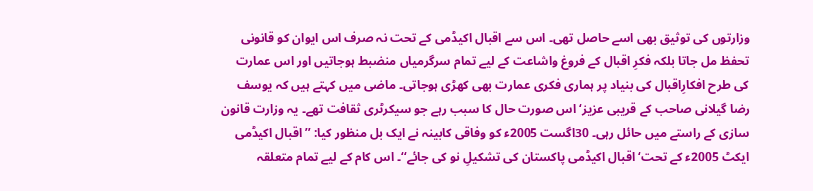وزارتوں کی توثیق بھی اسے حاصل تھی۔ اس سے اقبال اکیڈمی کے تحت نہ صرف اس ایوان کو قانونی تحفظ مل جاتا بلکہ فکرِ اقبال کے فروغ واشاعت کے لیے تمام سرگرمیاں منضبط ہوجاتیں اور اس عمارت کی طرح افکارِاقبال کی بنیاد پر ہماری فکری عمارت بھی کھڑی ہوجاتی۔ ماضی میں کہتے ہیں کہ یوسف رضا گیلانی صاحب کے قریبی عزیز‘ اس صورت حال کا سبب رہے جو سیکرٹری ثقافت تھے۔ یہ وزارت قانون سازی کے راستے میں حائل رہی۔ 30اگست 2005ء کو وفاقی کابینہ نے ایک بل منظور کیا: ’’اقبال اکیڈمی ایکٹ 2005ء کے تحت‘ اقبال اکیڈمی پاکستان کی تشکیلِ نو کی جائے‘‘۔ اس کام کے لیے تمام متعلقہ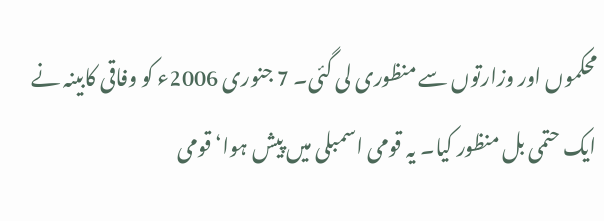محکموں اور وزارتوں سے منظوری لی گئی۔ 7 جنوری 2006ء کو وفاقی کابینہ نے ایک حتمی بل منظور کیا۔ یہ قومی اسمبلی میں پیش ہوا‘ قومی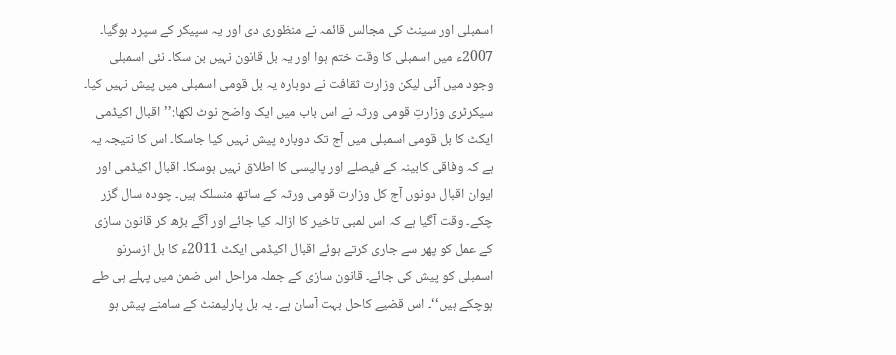اسمبلی اور سینٹ کی مجالس قائمہ نے منظوری دی اور یہ سپیکر کے سپرد ہوگیا۔ 2007ء میں اسمبلی کا وقت ختم ہوا اور یہ بل قانون نہیں بن سکا۔ نئی اسمبلی وجود میں آئی لیکن وزارت ثقافت نے دوبارہ یہ بل قومی اسمبلی میں پیش نہیں کیا۔ سیکرٹری وزارتِ قومی ورثہ نے اس باب میں ایک واضح نوٹ لکھا:’’اقبال اکیڈمی ایکٹ کا بل قومی اسمبلی میں آج تک دوبارہ پیش نہیں کیا جاسکا۔ اس کا نتیجہ یہ ہے کہ وفاقی کابینہ کے فیصلے اور پالیسی کا اطلاق نہیں ہوسکا۔ اقبال اکیڈمی اور ایوان اقبال دونوں آج کل وزارت قومی ورثہ کے ساتھ منسلک ہیں۔ چودہ سال گزر چکے۔ وقت آگیا ہے کہ اس لمبی تاخیر کا ازالہ کیا جائے اور آگے بڑھ کر قانون سازی کے عمل کو پھر سے جاری کرتے ہوئے اقبال اکیڈمی ایکٹ 2011ء کا بل ازسرنو اسمبلی کو پیش کی جائے۔ قانون سازی کے جملہ مراحل اس ضمن میں پہلے ہی طے ہوچکے ہیں‘‘۔ اس قضیے کاحل بہت آسان ہے۔ یہ بل پارلیمنٹ کے سامنے پیش ہو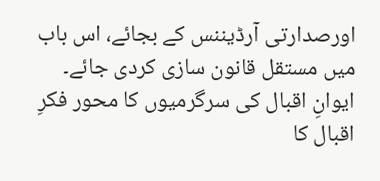اورصدارتی آرڈیننس کے بجائے، اس باب میں مستقل قانون سازی کردی جائے۔ ایوانِ اقبال کی سرگرمیوں کا محور فکرِ اقبال کا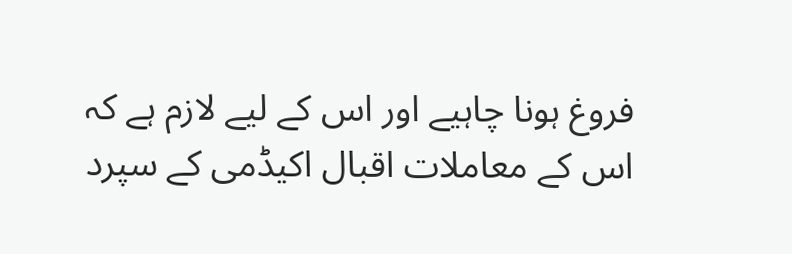فروغ ہونا چاہیے اور اس کے لیے لازم ہے کہ اس کے معاملات اقبال اکیڈمی کے سپرد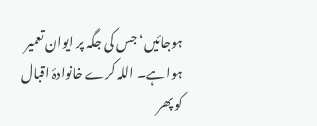ہوجائیں‘ جس کی جگہ پر ایوان تعمیر ہوا ہے۔ اللہ کرے خانوادۂ اقبال کو پھر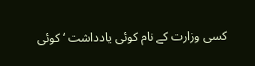کسی وزارت کے نام کوئی یادداشت ‘ کوئی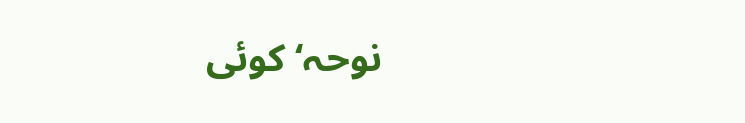نوحہ‘ کوئی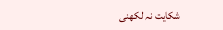شکایت نہ لکھنی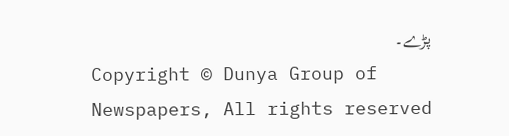پڑے۔
Copyright © Dunya Group of Newspapers, All rights reserved